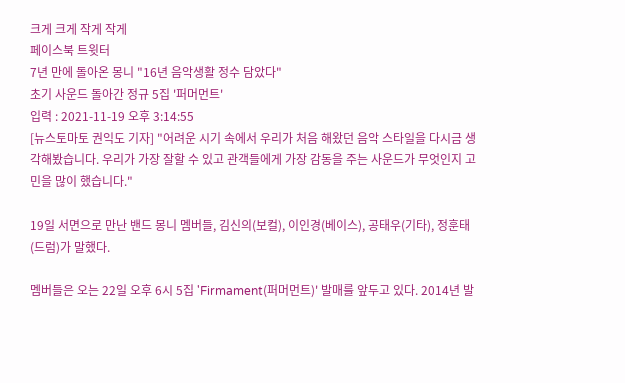크게 크게 작게 작게
페이스북 트윗터
7년 만에 돌아온 몽니 "16년 음악생활 정수 담았다"
초기 사운드 돌아간 정규 5집 '퍼머먼트'
입력 : 2021-11-19 오후 3:14:55
[뉴스토마토 권익도 기자] "어려운 시기 속에서 우리가 처음 해왔던 음악 스타일을 다시금 생각해봤습니다. 우리가 가장 잘할 수 있고 관객들에게 가장 감동을 주는 사운드가 무엇인지 고민을 많이 했습니다."

19일 서면으로 만난 밴드 몽니 멤버들, 김신의(보컬), 이인경(베이스), 공태우(기타), 정훈태(드럼)가 말했다.

멤버들은 오는 22일 오후 6시 5집 'Firmament(퍼머먼트)' 발매를 앞두고 있다. 2014년 발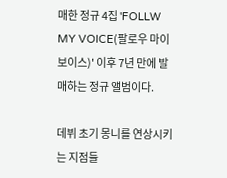매한 정규 4집 'FOLLW MY VOICE(팔로우 마이 보이스)' 이후 7년 만에 발매하는 정규 앨범이다.

데뷔 초기 몽니를 연상시키는 지점들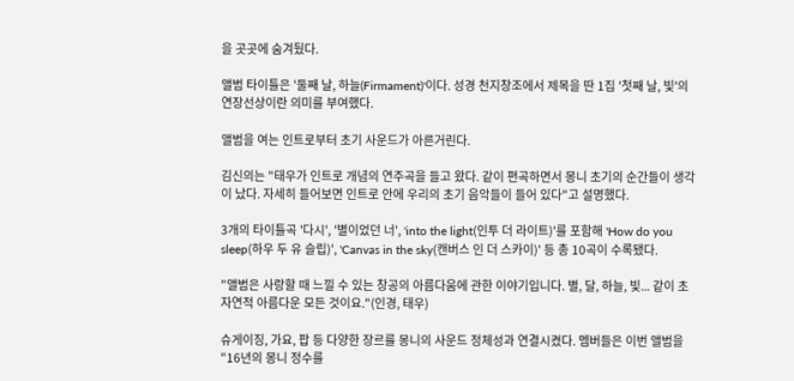을 곳곳에 숨겨뒀다.

앨범 타이틀은 '둘째 날, 하늘(Firmament)'이다. 성경 천지창조에서 제목을 딴 1집 '첫째 날, 빛'의 연장선상이란 의미를 부여했다.

앨범을 여는 인트로부터 초기 사운드가 아른거린다.

김신의는 "태우가 인트로 개념의 연주곡을 들고 왔다. 같이 편곡하면서 몽니 초기의 순간들이 생각이 났다. 자세히 들어보면 인트로 안에 우리의 초기 음악들이 들어 있다"고 설명했다.

3개의 타이틀곡 '다시', '별이었던 너', 'into the light(인투 더 라이트)'를 포함해 'How do you sleep(하우 두 유 슬립)', 'Canvas in the sky(캔버스 인 더 스카이)' 등 총 10곡이 수록됐다.

"앨범은 사랑할 때 느낄 수 있는 창공의 아름다움에 관한 이야기입니다. 별, 달, 하늘, 빛... 같이 초자연적 아름다운 모든 것이요."(인경, 태우)

슈게이징, 가요, 팝 등 다양한 장르를 몽니의 사운드 정체성과 연결시켰다. 멤버들은 이번 앨범을 "16년의 몽니 정수를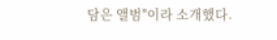담은 앨범"이라 소개했다.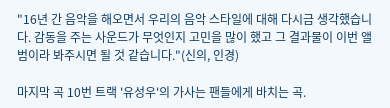"16년 간 음악을 해오면서 우리의 음악 스타일에 대해 다시금 생각했습니다. 감동을 주는 사운드가 무엇인지 고민을 많이 했고 그 결과물이 이번 앨범이라 봐주시면 될 것 같습니다."(신의, 인경)

마지막 곡 10번 트랙 '유성우'의 가사는 팬들에게 바치는 곡.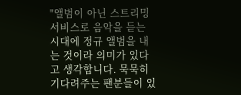"앨범이 아닌 스트리밍 서비스로 음악을 듣는 시대에 정규 앨범을 내는 것이라 의미가 있다고 생각합니다. 묵묵히 기다려주는 팬분들이 있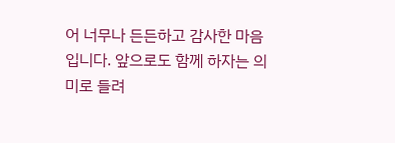어 너무나 든든하고 감사한 마음입니다. 앞으로도 함께 하자는 의미로 들려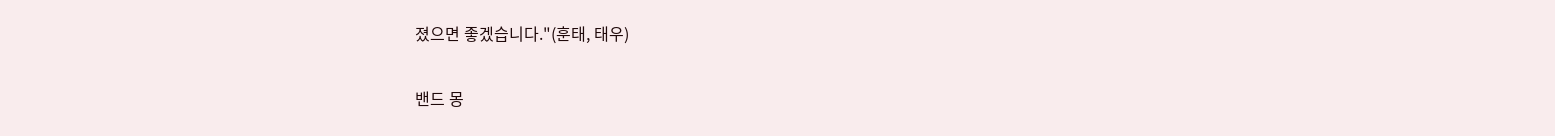졌으면 좋겠습니다."(훈태, 태우)

밴드 몽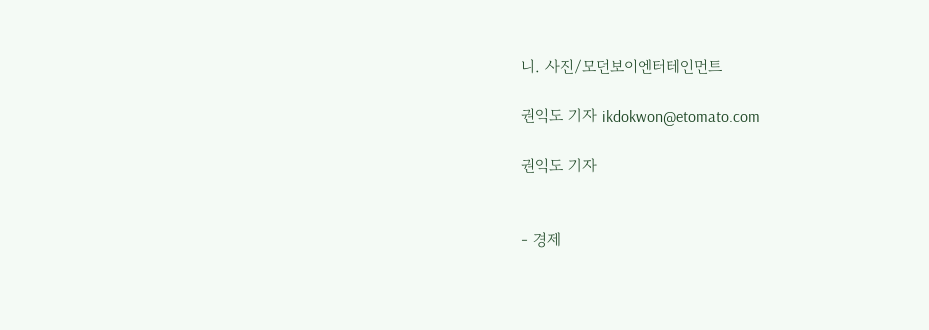니. 사진/모던보이엔터테인먼트

권익도 기자 ikdokwon@etomato.com

권익도 기자


- 경제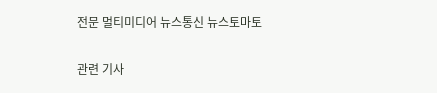전문 멀티미디어 뉴스통신 뉴스토마토

관련 기사